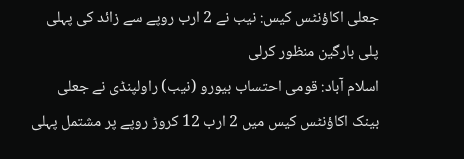جعلی اکاؤنٹس کیس: نیب نے 2 ارب روپے سے زائد کی پہلی پلی بارگین منظور کرلی
اسلام آباد: قومی احتساب بیورو (نیب) راولپنڈی نے جعلی بینک اکاؤنٹس کیس میں 2 ارب 12 کروڑ روپے پر مشتمل پہلی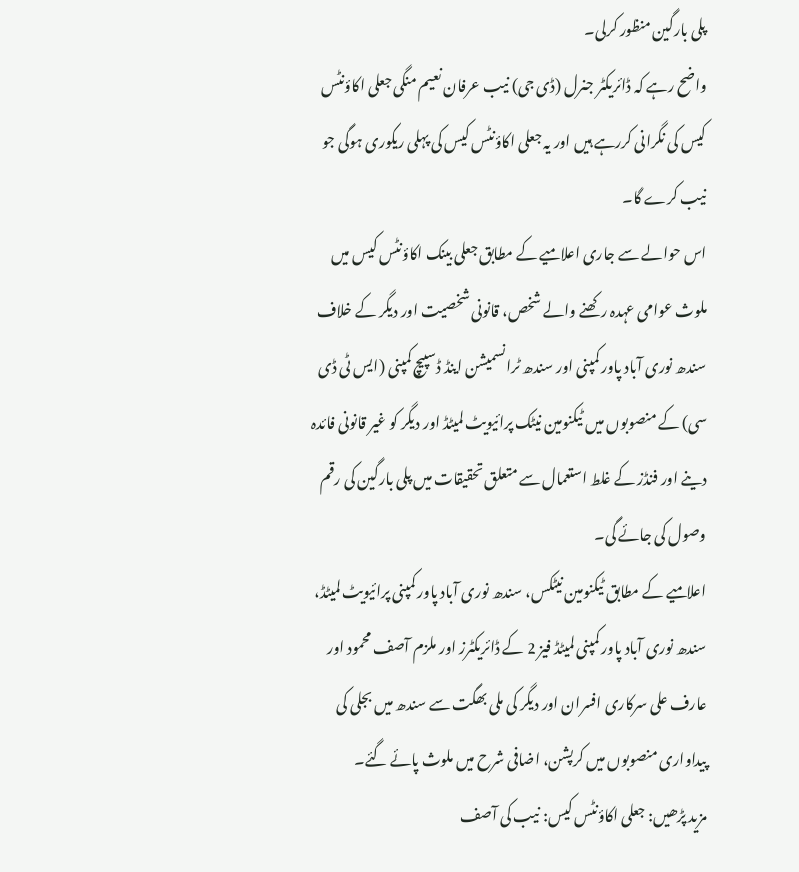پلی بارگین منظور کرلی۔
واضح رہے کہ ڈائریکٹر جنرل (ڈی جی) نیب عرفان نعیم منگی جعلی اکاؤنٹس کیس کی نگرانی کررہے ہیں اور یہ جعلی اکاؤنٹس کیس کی پہلی ریکوری ہوگی جو نیب کرے گا۔
اس حوالے سے جاری اعلامیے کے مطابق جعلی بینک اکاؤنٹس کیس میں ملوث عوامی عہدہ رکھنے والے شخص، قانونی شخصیت اور دیگر کے خلاف سندھ نوری آباد پاور کمپنی اور سندھ ٹرانسمیشن اینڈ ڈسپیچ کمپنی (ایس ٹی ڈی سی) کے منصوبوں میں ٹیکنومین نیٹک پرائیویٹ لمیٹڈ اور دیگر کو غیر قانونی فائدہ دینے اور فنڈز کے غلط استعمال سے متعلق تحقیقات میں پلی بارگین کی رقم وصول کی جائے گی۔
اعلامیے کے مطابق ٹیکنومین نیٹکس، سندھ نوری آباد پاور کمپنی پرائیویٹ لمیٹڈ، سندھ نوری آباد پاور کمپنی لمیٹڈ فیز 2 کے ڈائریکٹرز اور ملزم آصف محمود اور عارف علی سرکاری افسران اور دیگر کی ملی بھگت سے سندھ میں بجلی کی پیداواری منصوبوں میں کرپشن، اضافی شرح میں ملوث پائے گئے۔
مزید پڑھیں: جعلی اکاؤنٹس کیس: نیب کی آصف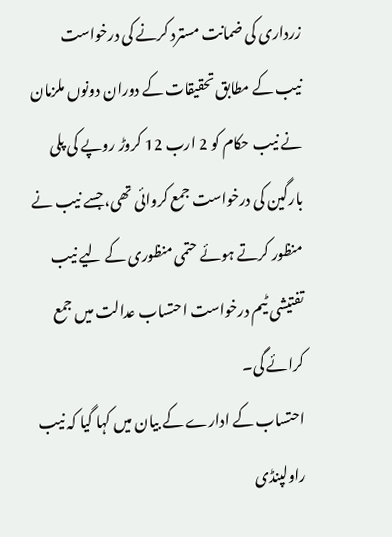زرداری کی ضمانت مسترد کرنے کی درخواست
نیب کے مطابق تحقیقات کے دوران دونوں ملزمان نے نیب حکام کو 2 ارب 12 کروڑ روپے کی پلی بارگین کی درخواست جمع کروائی تھی، جسے نیب نے منظور کرتے ہوئے حتمی منظوری کے لیے نیب تفتیشی ٹیم درخواست احتساب عدالت میں جمع کرائے گی۔
احتساب کے ادارے کے بیان میں کہا گیا کہ نیب راولپنڈی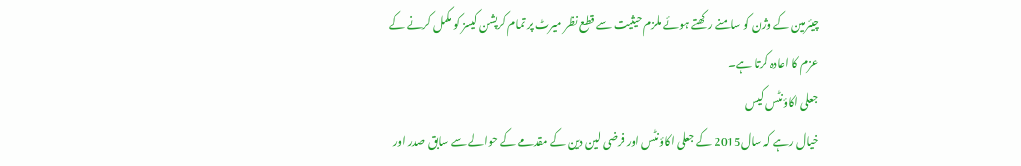چیئرمین کے وژن کو سامنے رکھتے ہوئے ملزم حیثیت سے قطع نظر میرٹ پر تمام کرپشن کیسز کو مکمل کرنے کے عزم کا اعادہ کرتا ہے۔
جعلی اکاؤنٹس کیس
خیال رہے کہ سال2015 کے جعلی اکاؤنٹس اور فرضی لین دین کے مقدمے کے حوالے سے سابق صدر اور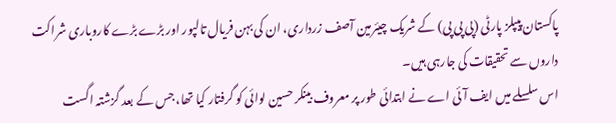پاکستان پیپلز پارٹی (پی پی پی) کے شریک چیئرمین آصف زرداری، ان کی بہن فریال تالپور اور بڑے بڑے کاروباری شراکت داروں سے تحقیقات کی جارہی ہیں۔
اس سلسلے میں ایف آئی اے نے ابتدائی طور پر معروف بینکر حسین لوائی کو گرفتار کیا تھا، جس کے بعد گزشتہ اگست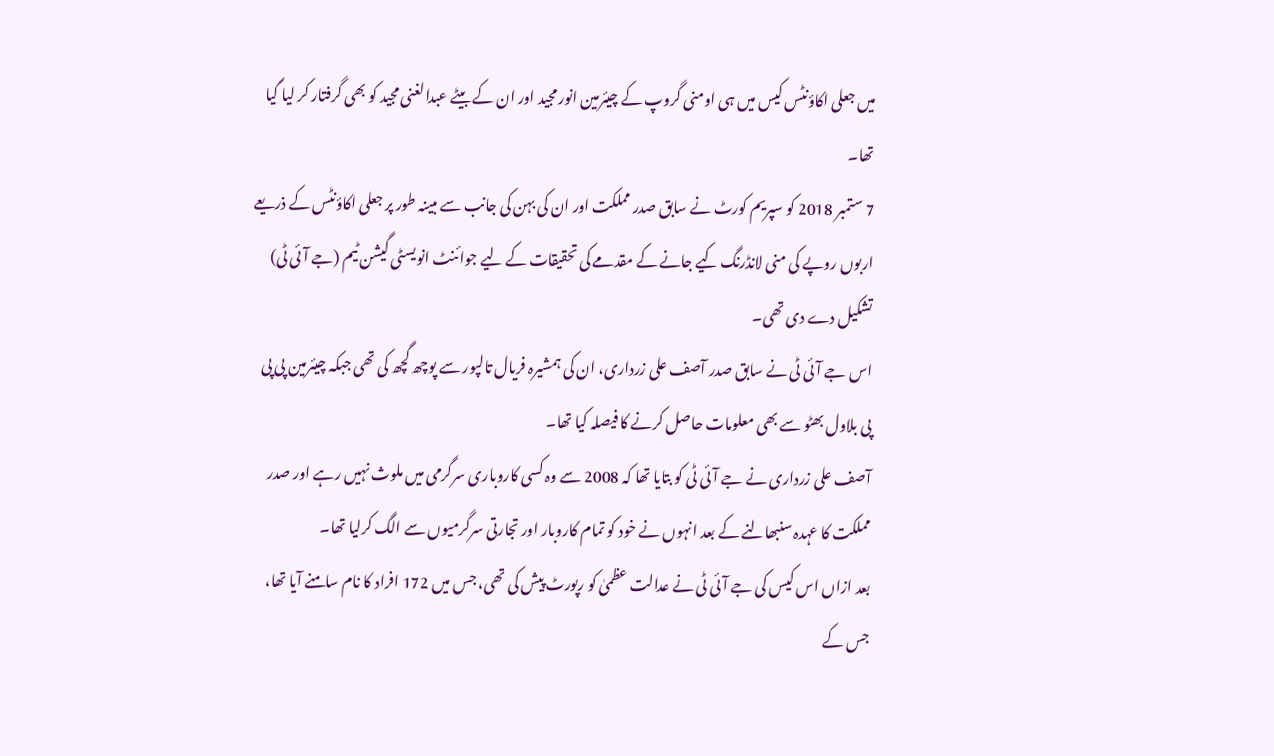میں جعلی اکاؤنٹس کیس میں ہی اومنی گروپ کے چیئرمین انور مجید اور ان کے بیٹے عبدالغنی مجید کو بھی گرفتار کر لیا گیا تھا۔
7 ستمبر 2018 کو سپریم کورٹ نے سابق صدر مملکت اور ان کی بہن کی جانب سے مبینہ طور پر جعلی اکاؤنٹس کے ذریعے اربوں روپے کی منی لانڈرنگ کیے جانے کے مقدمے کی تحقیقات کے لیے جوائنٹ انویسٹی گیشن ٹیم (جے آئی ٹی) تشکیل دے دی تھی۔
اس جے آئی ٹی نے سابق صدر آصف علی زرداری، ان کی ہمشیرہ فریال تالپور سے پوچھ گچھ کی تھی جبکہ چیئرمین پی پی پی بلاول بھٹو سے بھی معلومات حاصل کرنے کا فیصلہ کیا تھا۔
آصف علی زرداری نے جے آئی ٹی کو بتایا تھا کہ 2008 سے وہ کسی کاروباری سرگرمی میں ملوث نہیں رہے اور صدر مملکت کا عہدہ سنبھالنے کے بعد انہوں نے خود کو تمام کاروبار اور تجارتی سرگرمیوں سے الگ کرلیا تھا۔
بعد ازاں اس کیس کی جے آئی ٹی نے عدالت عظمیٰ کو رپورٹ پیش کی تھی، جس میں 172 افراد کا نام سامنے آیا تھا، جس کے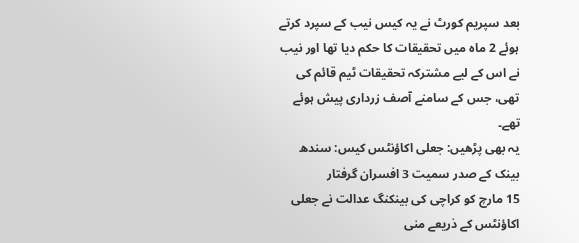بعد سپریم کورٹ نے یہ کیس نیب کے سپرد کرتے ہوئے 2 ماہ میں تحقیقات کا حکم دیا تھا اور نیب نے اس کے لیے مشترکہ تحقیقات ٹیم قائم کی تھی، جس کے سامنے آصف زرداری پیش ہوئے تھے۔
یہ بھی پڑھیں: جعلی اکاؤنٹس کیس: سندھ بینک کے صدر سمیت 3 افسران گرفتار
15 مارچ کو کراچی کی بینکنگ عدالت نے جعلی اکاؤنٹس کے ذریعے منی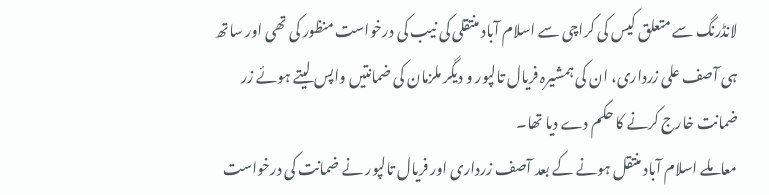لانڈرنگ سے متعلق کیس کی کراچی سے اسلام آباد منتقلی کی نیب کی درخواست منظور کی تھی اور ساتھ ہی آصف علی زرداری، ان کی ہمشیرہ فریال تالپور و دیگر ملزمان کی ضمانتیں واپس لیتے ہوئے زر ضمانت خارج کرنے کا حکم دے دیا تھا۔
معاملے اسلام آباد منتقل ہونے کے بعد آصف زرداری اور فریال تالپور نے ضمانت کی درخواست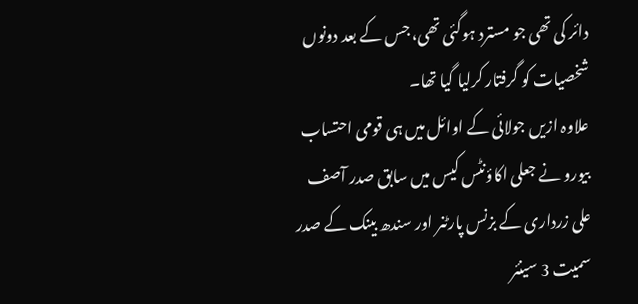دائر کی تھی جو مسترد ہوگئی تھی، جس کے بعد دونوں شخصیات کو گرفتار کرلیا گیا تھا۔
علاوہ ازیں جولائی کے اوائل میں ہی قومی احتساب بیورو نے جعلی اکاؤنٹس کیس میں سابق صدر آصف علی زرداری کے بزنس پارٹنر اور سندھ بینک کے صدر سمیت 3 سینئر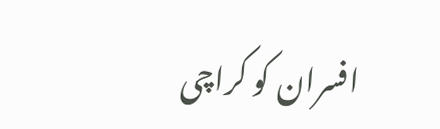افسران کو کراچی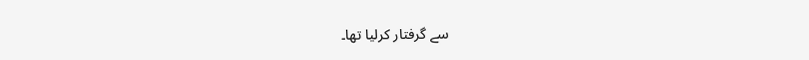سے گرفتار کرلیا تھا۔